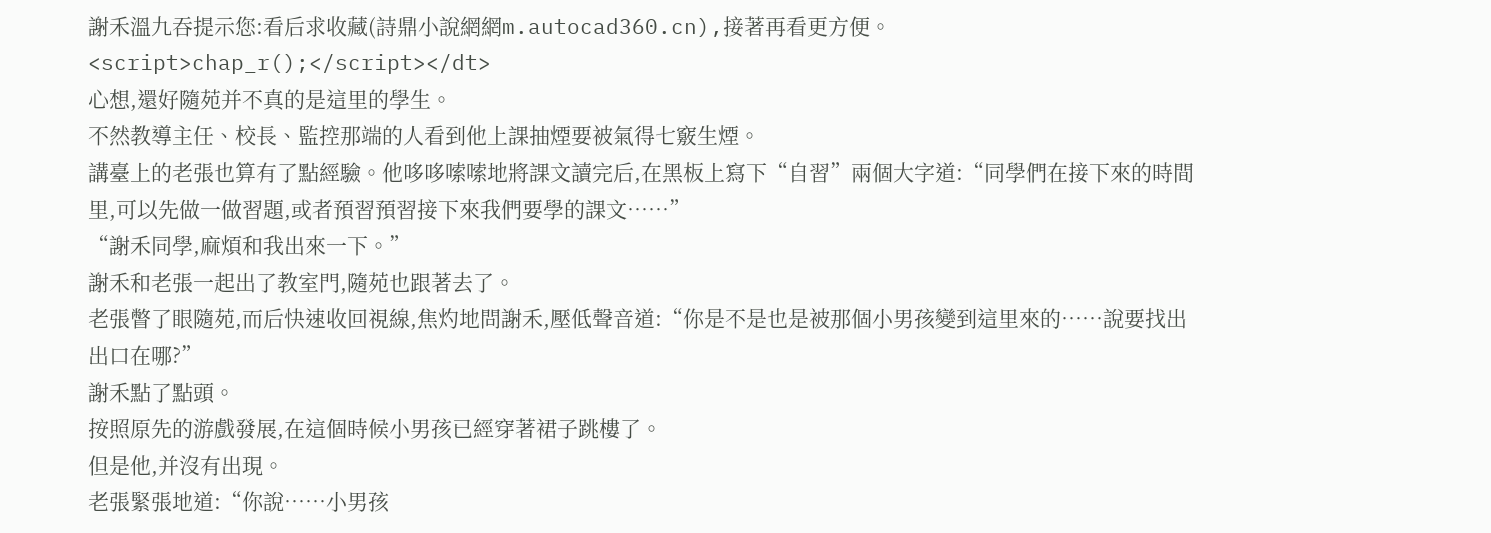謝禾溫九吞提示您:看后求收藏(詩鼎小說網網m.autocad360.cn),接著再看更方便。
<script>chap_r();</script></dt>
心想,還好隨苑并不真的是這里的學生。
不然教導主任、校長、監控那端的人看到他上課抽煙要被氣得七竅生煙。
講臺上的老張也算有了點經驗。他哆哆嗦嗦地將課文讀完后,在黑板上寫下“自習”兩個大字道:“同學們在接下來的時間里,可以先做一做習題,或者預習預習接下來我們要學的課文……”
“謝禾同學,麻煩和我出來一下。”
謝禾和老張一起出了教室門,隨苑也跟著去了。
老張瞥了眼隨苑,而后快速收回視線,焦灼地問謝禾,壓低聲音道:“你是不是也是被那個小男孩變到這里來的……說要找出出口在哪?”
謝禾點了點頭。
按照原先的游戲發展,在這個時候小男孩已經穿著裙子跳樓了。
但是他,并沒有出現。
老張緊張地道:“你說……小男孩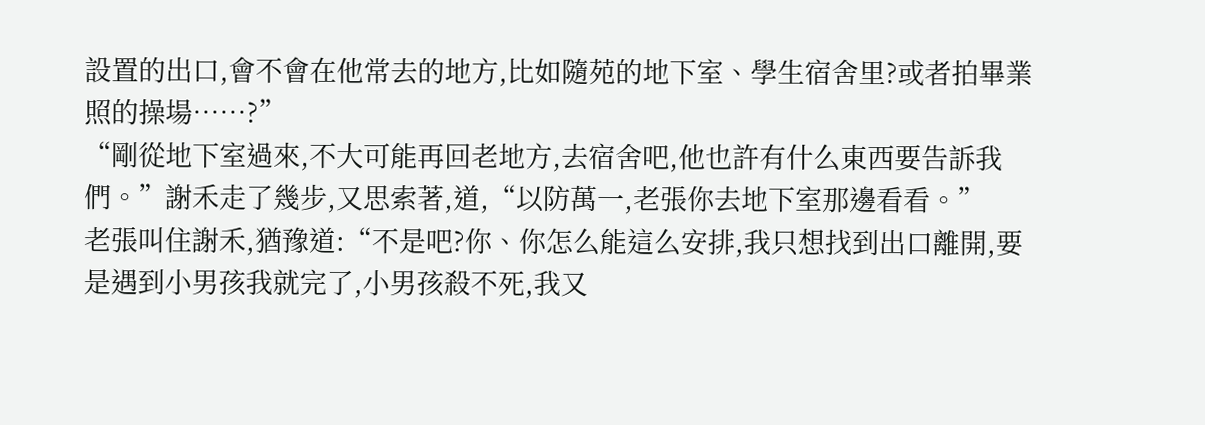設置的出口,會不會在他常去的地方,比如隨苑的地下室、學生宿舍里?或者拍畢業照的操場……?”
“剛從地下室過來,不大可能再回老地方,去宿舍吧,他也許有什么東西要告訴我們。”謝禾走了幾步,又思索著,道,“以防萬一,老張你去地下室那邊看看。”
老張叫住謝禾,猶豫道:“不是吧?你、你怎么能這么安排,我只想找到出口離開,要是遇到小男孩我就完了,小男孩殺不死,我又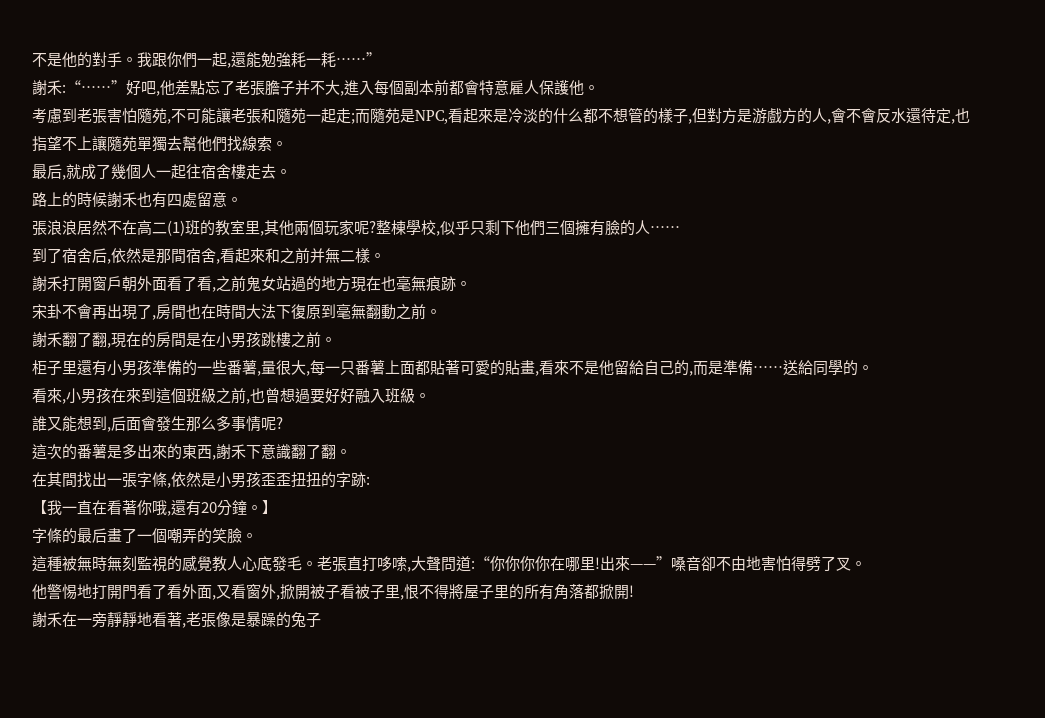不是他的對手。我跟你們一起,還能勉強耗一耗……”
謝禾:“……”好吧,他差點忘了老張膽子并不大,進入每個副本前都會特意雇人保護他。
考慮到老張害怕隨苑,不可能讓老張和隨苑一起走;而隨苑是NPC,看起來是冷淡的什么都不想管的樣子,但對方是游戲方的人,會不會反水還待定,也指望不上讓隨苑單獨去幫他們找線索。
最后,就成了幾個人一起往宿舍樓走去。
路上的時候謝禾也有四處留意。
張浪浪居然不在高二(1)班的教室里,其他兩個玩家呢?整棟學校,似乎只剩下他們三個擁有臉的人……
到了宿舍后,依然是那間宿舍,看起來和之前并無二樣。
謝禾打開窗戶朝外面看了看,之前鬼女站過的地方現在也毫無痕跡。
宋卦不會再出現了,房間也在時間大法下復原到毫無翻動之前。
謝禾翻了翻,現在的房間是在小男孩跳樓之前。
柜子里還有小男孩準備的一些番薯,量很大,每一只番薯上面都貼著可愛的貼畫,看來不是他留給自己的,而是準備……送給同學的。
看來,小男孩在來到這個班級之前,也曾想過要好好融入班級。
誰又能想到,后面會發生那么多事情呢?
這次的番薯是多出來的東西,謝禾下意識翻了翻。
在其間找出一張字條,依然是小男孩歪歪扭扭的字跡:
【我一直在看著你哦,還有20分鐘。】
字條的最后畫了一個嘲弄的笑臉。
這種被無時無刻監視的感覺教人心底發毛。老張直打哆嗦,大聲問道:“你你你你在哪里!出來——”嗓音卻不由地害怕得劈了叉。
他警惕地打開門看了看外面,又看窗外,掀開被子看被子里,恨不得將屋子里的所有角落都掀開!
謝禾在一旁靜靜地看著,老張像是暴躁的兔子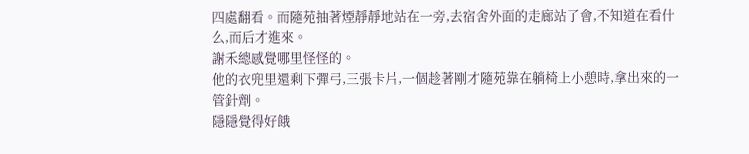四處翻看。而隨苑抽著煙靜靜地站在一旁,去宿舍外面的走廊站了會,不知道在看什么,而后才進來。
謝禾總感覺哪里怪怪的。
他的衣兜里還剩下彈弓,三張卡片,一個趁著剛才隨苑靠在躺椅上小憩時,拿出來的一管針劑。
隱隱覺得好餓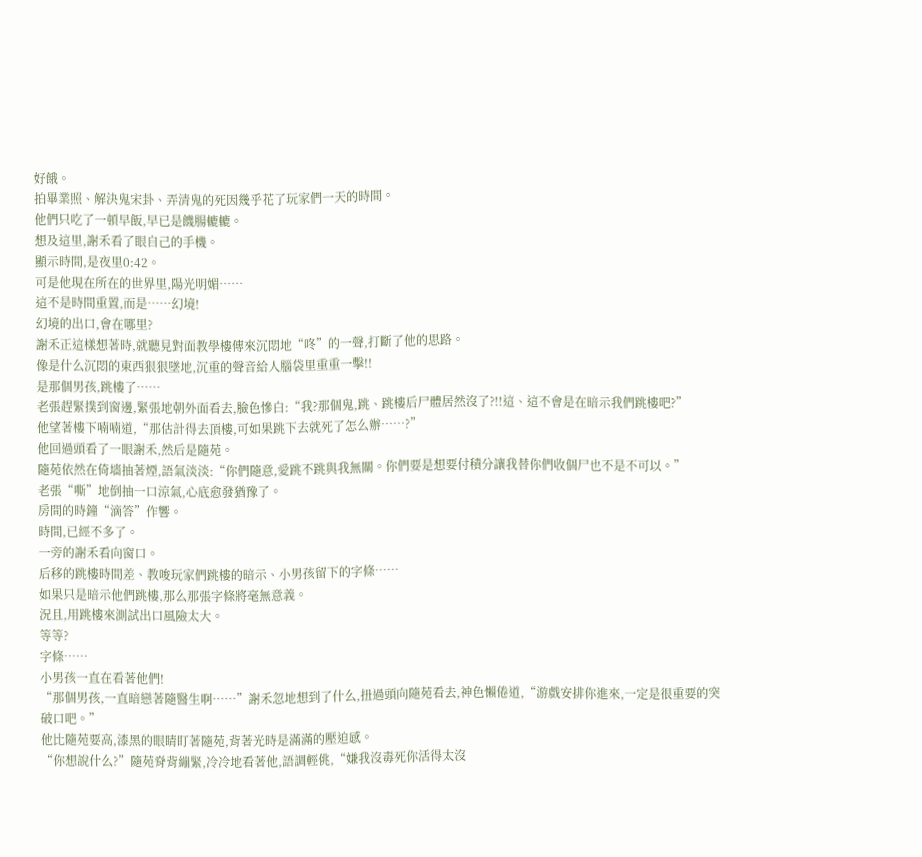好餓。
拍畢業照、解決鬼宋卦、弄清鬼的死因幾乎花了玩家們一天的時間。
他們只吃了一頓早飯,早已是饑腸轆轆。
想及這里,謝禾看了眼自己的手機。
顯示時間,是夜里0:42。
可是他現在所在的世界里,陽光明媚……
這不是時間重置,而是……幻境!
幻境的出口,會在哪里?
謝禾正這樣想著時,就聽見對面教學樓傳來沉悶地“咚”的一聲,打斷了他的思路。
像是什么沉悶的東西狠狠墜地,沉重的聲音給人腦袋里重重一擊!!
是那個男孩,跳樓了……
老張趕緊撲到窗邊,緊張地朝外面看去,臉色慘白:“我?那個鬼,跳、跳樓后尸體居然沒了?!!這、這不會是在暗示我們跳樓吧?”
他望著樓下喃喃道,“那估計得去頂樓,可如果跳下去就死了怎么辦……?”
他回過頭看了一眼謝禾,然后是隨苑。
隨苑依然在倚墻抽著煙,語氣淡淡:“你們隨意,愛跳不跳與我無關。你們要是想要付積分讓我替你們收個尸也不是不可以。”
老張“嘶”地倒抽一口涼氣,心底愈發猶豫了。
房間的時鐘“滴答”作響。
時間,已經不多了。
一旁的謝禾看向窗口。
后移的跳樓時間差、教唆玩家們跳樓的暗示、小男孩留下的字條……
如果只是暗示他們跳樓,那么那張字條將毫無意義。
況且,用跳樓來測試出口風險太大。
等等?
字條……
小男孩一直在看著他們!
“那個男孩,一直暗戀著隨醫生啊……”謝禾忽地想到了什么,扭過頭向隨苑看去,神色懶倦道,“游戲安排你進來,一定是很重要的突破口吧。”
他比隨苑要高,漆黑的眼睛盯著隨苑,背著光時是滿滿的壓迫感。
“你想說什么?”隨苑脊背繃緊,冷冷地看著他,語調輕佻,“嫌我沒毒死你活得太沒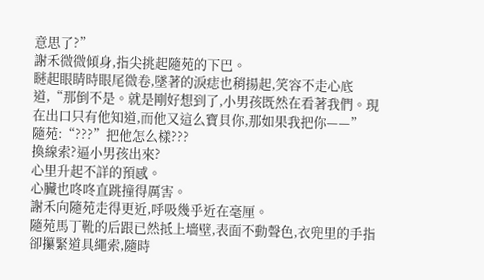意思了?”
謝禾微微傾身,指尖挑起隨苑的下巴。
瞇起眼睛時眼尾微卷,墜著的淚痣也稍揚起,笑容不走心底道,“那倒不是。就是剛好想到了,小男孩既然在看著我們。現在出口只有他知道,而他又這么寶貝你,那如果我把你——”
隨苑:“???”把他怎么樣???
換線索?逼小男孩出來?
心里升起不詳的預感。
心臟也咚咚直跳撞得厲害。
謝禾向隨苑走得更近,呼吸幾乎近在毫厘。
隨苑馬丁靴的后跟已然抵上墻壁,表面不動聲色,衣兜里的手指卻攥緊道具繩索,隨時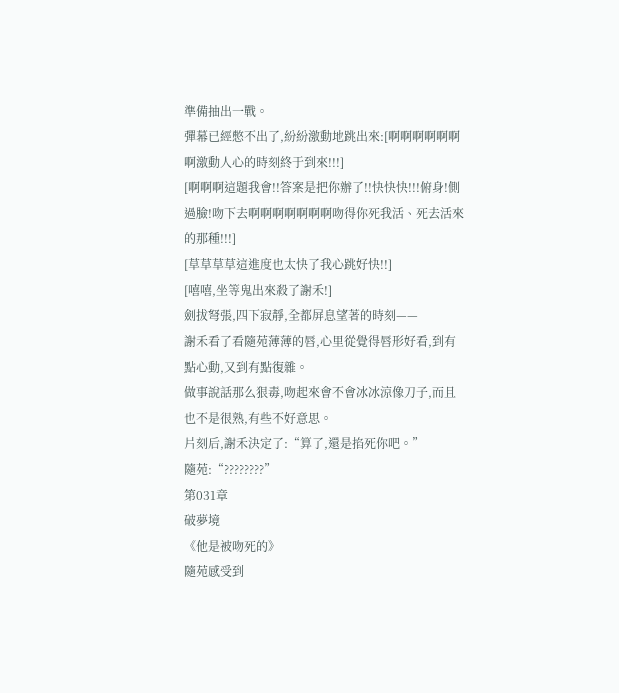準備抽出一戰。
彈幕已經憋不出了,紛紛激動地跳出來:[啊啊啊啊啊啊啊激動人心的時刻終于到來!!!]
[啊啊啊這題我會!!答案是把你辦了!!快快快!!!俯身!側過臉!吻下去啊啊啊啊啊啊啊吻得你死我活、死去活來的那種!!!]
[草草草草這進度也太快了我心跳好快!!]
[嘻嘻,坐等鬼出來殺了謝禾!]
劍拔弩張,四下寂靜,全都屏息望著的時刻——
謝禾看了看隨苑薄薄的唇,心里從覺得唇形好看,到有點心動,又到有點復雜。
做事說話那么狠毒,吻起來會不會冰冰涼像刀子,而且也不是很熟,有些不好意思。
片刻后,謝禾決定了:“算了,還是掐死你吧。”
隨苑:“????????”
第031章
破夢境
《他是被吻死的》
隨苑感受到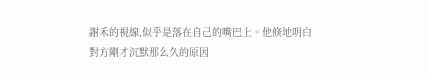謝禾的視線,似乎是落在自己的嘴巴上。他倏地明白對方剛才沉默那么久的原因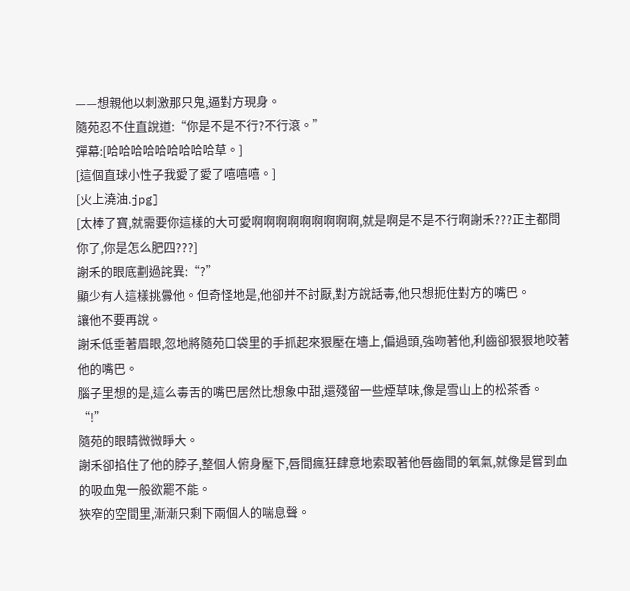——想親他以刺激那只鬼,逼對方現身。
隨苑忍不住直說道:“你是不是不行?不行滾。”
彈幕:[哈哈哈哈哈哈哈哈哈草。]
[這個直球小性子我愛了愛了嘻嘻嘻。]
[火上澆油.jpg]
[太棒了寶,就需要你這樣的大可愛啊啊啊啊啊啊啊啊啊,就是啊是不是不行啊謝禾???正主都問你了,你是怎么肥四???]
謝禾的眼底劃過詫異:“?”
顯少有人這樣挑釁他。但奇怪地是,他卻并不討厭,對方說話毒,他只想扼住對方的嘴巴。
讓他不要再說。
謝禾低垂著眉眼,忽地將隨苑口袋里的手抓起來狠壓在墻上,偏過頭,強吻著他,利齒卻狠狠地咬著他的嘴巴。
腦子里想的是,這么毒舌的嘴巴居然比想象中甜,還殘留一些煙草味,像是雪山上的松茶香。
“!”
隨苑的眼睛微微睜大。
謝禾卻掐住了他的脖子,整個人俯身壓下,唇間瘋狂肆意地索取著他唇齒間的氧氣,就像是嘗到血的吸血鬼一般欲罷不能。
狹窄的空間里,漸漸只剩下兩個人的喘息聲。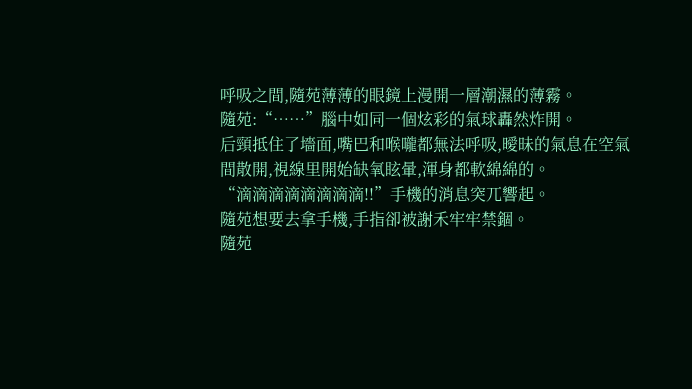呼吸之間,隨苑薄薄的眼鏡上漫開一層潮濕的薄霧。
隨苑:“……”腦中如同一個炫彩的氣球轟然炸開。
后頸抵住了墻面,嘴巴和喉嚨都無法呼吸,曖昧的氣息在空氣間散開,視線里開始缺氧眩暈,渾身都軟綿綿的。
“滴滴滴滴滴滴滴滴!!”手機的消息突兀響起。
隨苑想要去拿手機,手指卻被謝禾牢牢禁錮。
隨苑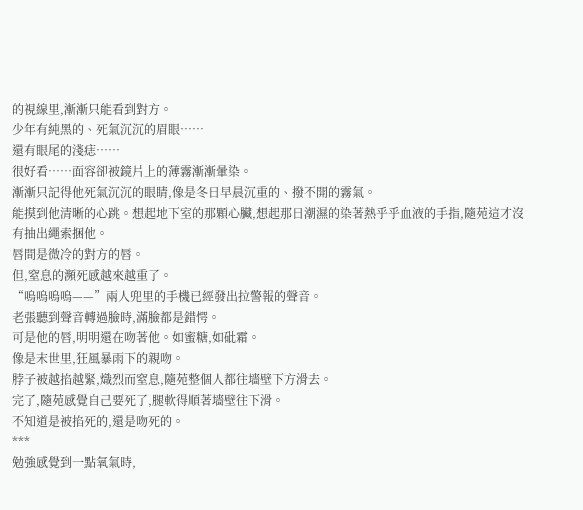的視線里,漸漸只能看到對方。
少年有純黑的、死氣沉沉的眉眼……
還有眼尾的淺痣……
很好看……面容卻被鏡片上的薄霧漸漸暈染。
漸漸只記得他死氣沉沉的眼睛,像是冬日早晨沉重的、撥不開的霧氣。
能摸到他清晰的心跳。想起地下室的那顆心臟,想起那日潮濕的染著熱乎乎血液的手指,隨苑這才沒有抽出繩索捆他。
唇間是微冷的對方的唇。
但,窒息的瀕死感越來越重了。
“嗚嗚嗚嗚——”兩人兜里的手機已經發出拉警報的聲音。
老張聽到聲音轉過臉時,滿臉都是錯愕。
可是他的唇,明明還在吻著他。如蜜糖,如砒霜。
像是末世里,狂風暴雨下的親吻。
脖子被越掐越緊,熾烈而窒息,隨苑整個人都往墻壁下方滑去。
完了,隨苑感覺自己要死了,腿軟得順著墻壁往下滑。
不知道是被掐死的,還是吻死的。
***
勉強感覺到一點氧氣時,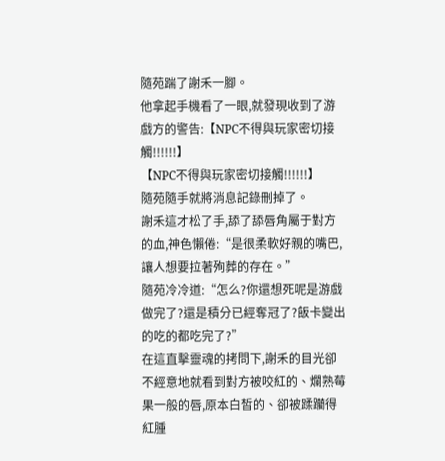隨苑踹了謝禾一腳。
他拿起手機看了一眼,就發現收到了游戲方的警告:【NPC不得與玩家密切接觸!!!!!!】
【NPC不得與玩家密切接觸!!!!!!】
隨苑隨手就將消息記錄刪掉了。
謝禾這才松了手,舔了舔唇角屬于對方的血,神色懶倦:“是很柔軟好親的嘴巴,讓人想要拉著殉葬的存在。”
隨苑冷冷道:“怎么?你還想死呢是游戲做完了?還是積分已經奪冠了?飯卡變出的吃的都吃完了?”
在這直擊靈魂的拷問下,謝禾的目光卻不經意地就看到對方被咬紅的、爛熟莓果一般的唇,原本白皙的、卻被蹂躪得紅腫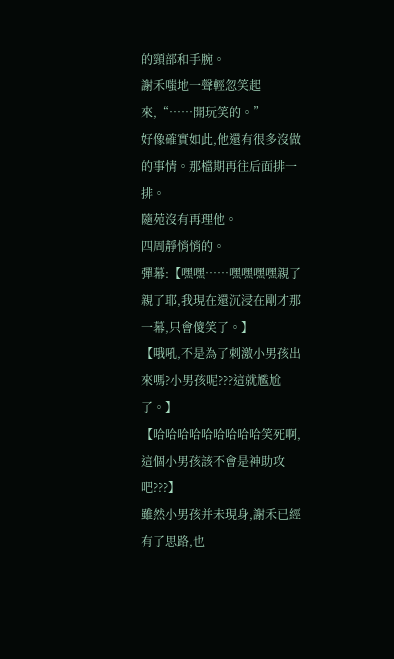的頸部和手腕。
謝禾嗤地一聲輕忽笑起來,“……開玩笑的。”
好像確實如此,他還有很多沒做的事情。那檔期再往后面排一排。
隨苑沒有再理他。
四周靜悄悄的。
彈幕:【嘿嘿……嘿嘿嘿嘿親了親了耶,我現在還沉浸在剛才那一幕,只會傻笑了。】
【哦吼,不是為了刺激小男孩出來嗎?小男孩呢???這就尷尬了。】
【哈哈哈哈哈哈哈哈哈笑死啊,這個小男孩該不會是神助攻吧???】
雖然小男孩并未現身,謝禾已經有了思路,也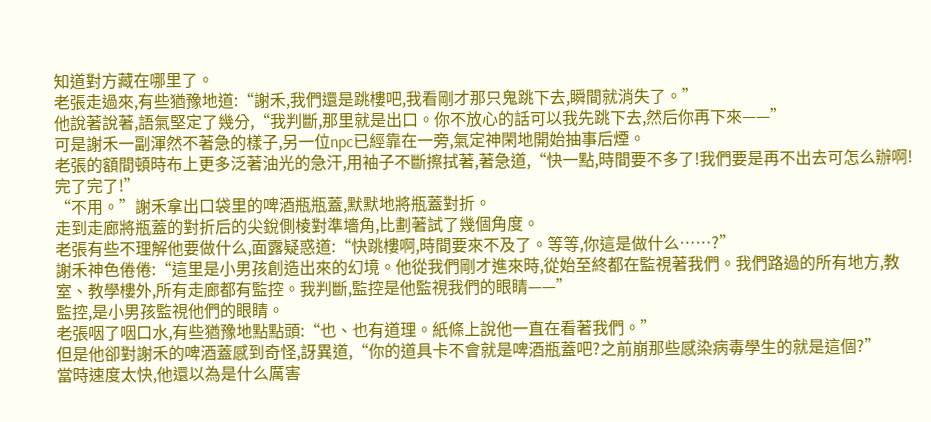知道對方藏在哪里了。
老張走過來,有些猶豫地道:“謝禾,我們還是跳樓吧,我看剛才那只鬼跳下去,瞬間就消失了。”
他說著說著,語氣堅定了幾分,“我判斷,那里就是出口。你不放心的話可以我先跳下去,然后你再下來——”
可是謝禾一副渾然不著急的樣子,另一位npc已經靠在一旁,氣定神閑地開始抽事后煙。
老張的額間頓時布上更多泛著油光的急汗,用袖子不斷擦拭著,著急道,“快一點,時間要不多了!我們要是再不出去可怎么辦啊!完了完了!”
“不用。”謝禾拿出口袋里的啤酒瓶瓶蓋,默默地將瓶蓋對折。
走到走廊將瓶蓋的對折后的尖銳側棱對準墻角,比劃著試了幾個角度。
老張有些不理解他要做什么,面露疑惑道:“快跳樓啊,時間要來不及了。等等,你這是做什么……?”
謝禾神色倦倦:“這里是小男孩創造出來的幻境。他從我們剛才進來時,從始至終都在監視著我們。我們路過的所有地方,教室、教學樓外,所有走廊都有監控。我判斷,監控是他監視我們的眼睛——”
監控,是小男孩監視他們的眼睛。
老張咽了咽口水,有些猶豫地點點頭:“也、也有道理。紙條上說他一直在看著我們。”
但是他卻對謝禾的啤酒蓋感到奇怪,訝異道,“你的道具卡不會就是啤酒瓶蓋吧?之前崩那些感染病毒學生的就是這個?”
當時速度太快,他還以為是什么厲害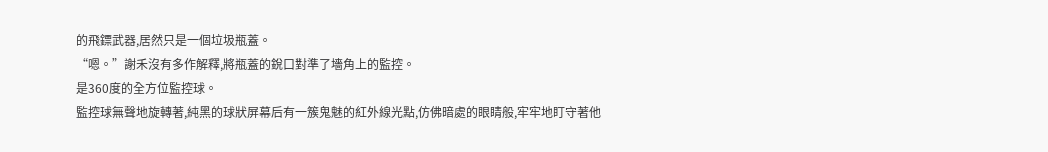的飛鏢武器,居然只是一個垃圾瓶蓋。
“嗯。”謝禾沒有多作解釋,將瓶蓋的銳口對準了墻角上的監控。
是360度的全方位監控球。
監控球無聲地旋轉著,純黑的球狀屏幕后有一簇鬼魅的紅外線光點,仿佛暗處的眼睛般,牢牢地盯守著他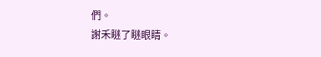們。
謝禾瞇了瞇眼睛。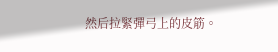然后拉緊彈弓上的皮筋。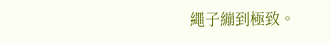繩子繃到極致。